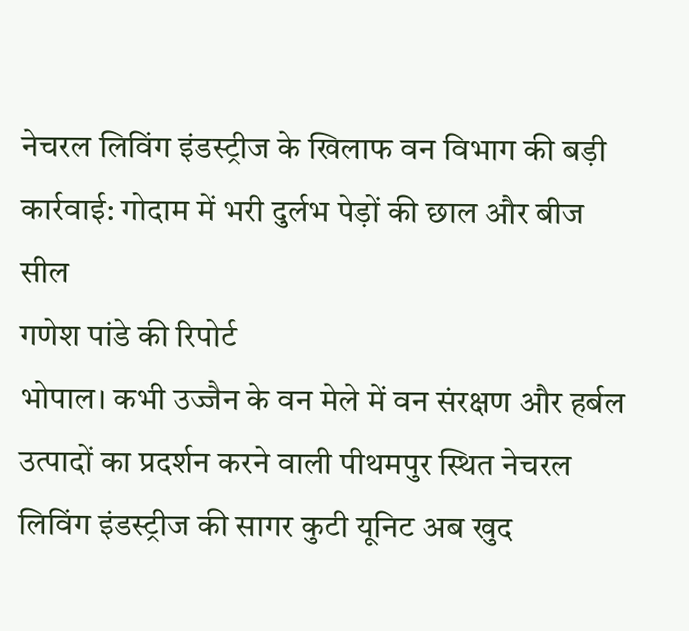नेचरल लिविंग इंडस्ट्रीज के खिलाफ वन विभाग की बड़ी कार्रवाई: गोदाम में भरी दुर्लभ पेड़ों की छाल और बीज सील
गणेश पांडे की रिपोर्ट
भोपाल। कभी उज्जैन के वन मेले में वन संरक्षण और हर्बल उत्पादों का प्रदर्शन करने वाली पीथमपुर स्थित नेचरल लिविंग इंडस्ट्रीज की सागर कुटी यूनिट अब खुद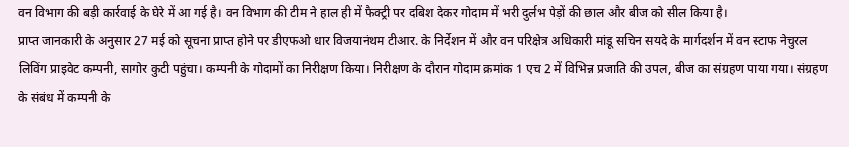वन विभाग की बड़ी कार्रवाई के घेरे में आ गई है। वन विभाग की टीम ने हाल ही में फैक्ट्री पर दबिश देकर गोदाम में भरी दुर्लभ पेड़ों की छाल और बीज को सील किया है।
प्राप्त जानकारी के अनुसार 27 मई को सूचना प्राप्त होने पर डीएफओ धार विजयानंथम टीआर. के निर्देशन में और वन परिक्षेत्र अधिकारी मांडू सचिन सयदे के मार्गदर्शन में वन स्टाफ नेचुरल लिविंग प्राइवेट कम्पनी, सागोर कुटी पहुंचा। कम्पनी के गोदामों का निरीक्षण किया। निरीक्षण के दौरान गोदाम क्रमांक 1 एच 2 में विभिन्न प्रजाति की उपल, बीज का संग्रहण पाया गया। संग्रहण के संबंध में कम्पनी के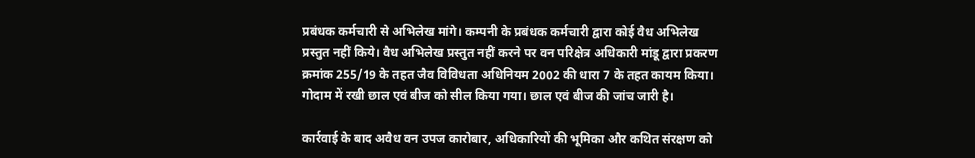प्रबंधक कर्मचारी से अभिलेख मांगे। कम्पनी के प्रबंधक कर्मचारी द्वारा कोई वैध अभिलेख प्रस्तुत नहीं किये। वैध अभिलेख प्रस्तुत नहीं करने पर वन परिक्षेत्र अधिकारी मांडू द्वारा प्रकरण क्रमांक 255/19 के तहत जैव विविधता अधिनियम 2002 की धारा 7 के तहत कायम किया। गोदाम में रखी छाल एवं बीज को सील किया गया। छाल एवं बीज की जांच जारी है।

कार्रवाई के बाद अवैध वन उपज कारोबार, अधिकारियों की भूमिका और कथित संरक्षण को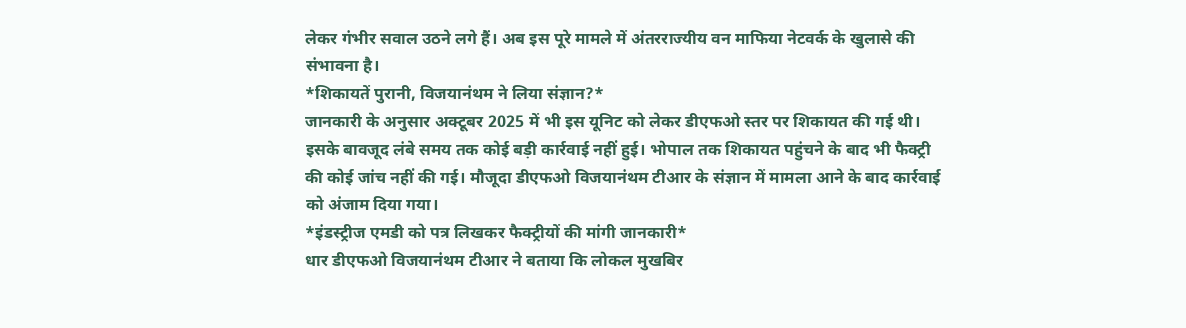लेकर गंभीर सवाल उठने लगे हैं। अब इस पूरे मामले में अंतरराज्यीय वन माफिया नेटवर्क के खुलासे की संभावना है।
*शिकायतें पुरानी, विजयानंथम ने लिया संज्ञान?*
जानकारी के अनुसार अक्टूबर 2025 में भी इस यूनिट को लेकर डीएफओ स्तर पर शिकायत की गई थी। इसके बावजूद लंबे समय तक कोई बड़ी कार्रवाई नहीं हुई। भोपाल तक शिकायत पहुंचने के बाद भी फैक्ट्री की कोई जांच नहीं की गई। मौजूदा डीएफओ विजयानंथम टीआर के संज्ञान में मामला आने के बाद कार्रवाई को अंजाम दिया गया।
*इंडस्ट्रीज एमडी को पत्र लिखकर फैक्ट्रीयों की मांगी जानकारी*
धार डीएफओ विजयानंथम टीआर ने बताया कि लोकल मुखबिर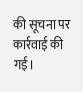की सूचना पर कार्रवाई की गई।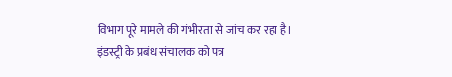विभाग पूरे मामले की गंभीरता से जांच कर रहा है। इंडस्ट्री के प्रबंध संचालक को पत्र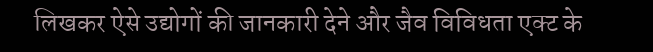लिखकर ऐसे उद्योगों की जानकारी देने और जैव विविधता एक्ट के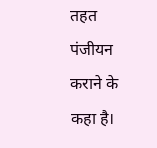तहत पंजीयन कराने के कहा है।